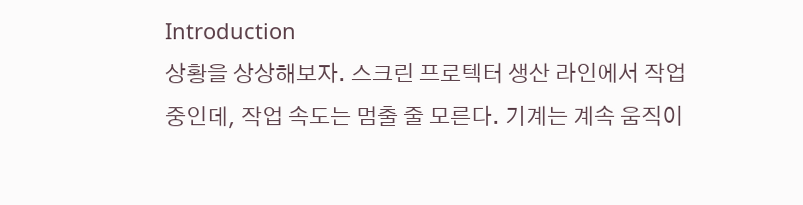Introduction
상황을 상상해보자. 스크린 프로텍터 생산 라인에서 작업 중인데, 작업 속도는 멈출 줄 모른다. 기계는 계속 움직이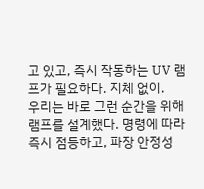고 있고, 즉시 작동하는 UV 램프가 필요하다. 지체 없이.
우리는 바로 그런 순간을 위해 램프를 설계했다. 명령에 따라 즉시 점등하고, 파장 안정성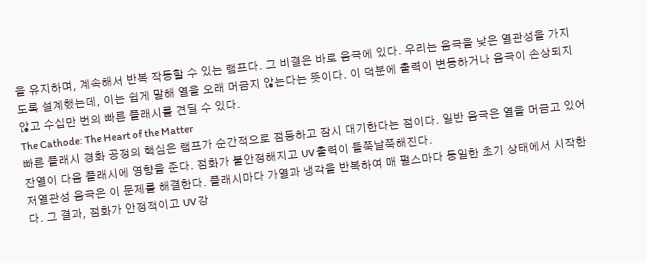을 유지하며, 계속해서 반복 작동할 수 있는 램프다. 그 비결은 바로 음극에 있다. 우리는 음극을 낮은 열관성을 가지도록 설계했는데, 이는 쉽게 말해 열을 오래 머금지 않는다는 뜻이다. 이 덕분에 출력이 변동하거나 음극이 손상되지 않고 수십만 번의 빠른 플래시를 견딜 수 있다.
The Cathode: The Heart of the Matter
빠른 플래시 경화 공정의 핵심은 램프가 순간적으로 점등하고 잠시 대기한다는 점이다. 일반 음극은 열을 머금고 있어 잔열이 다음 플래시에 영향을 준다. 점화가 불안정해지고 UV 출력이 들쭉날쭉해진다.
저열관성 음극은 이 문제를 해결한다. 플래시마다 가열과 냉각을 반복하여 매 펄스마다 동일한 초기 상태에서 시작한다. 그 결과, 점화가 안정적이고 UV 강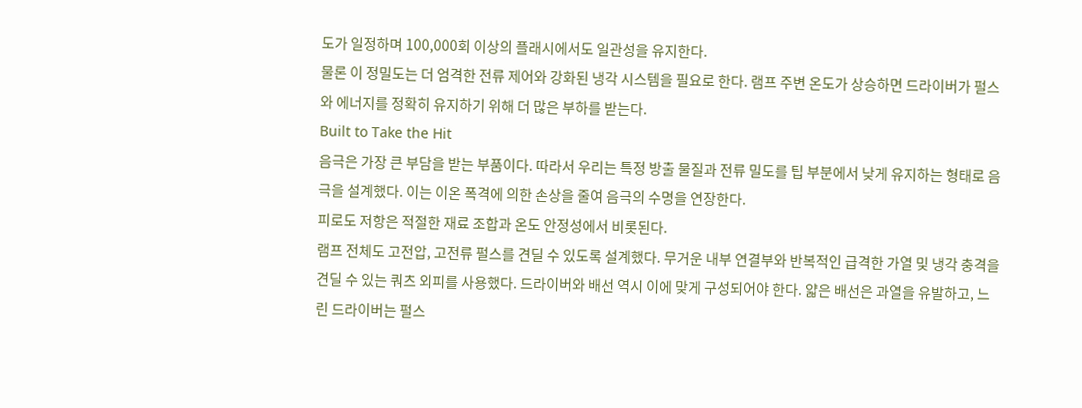도가 일정하며 100,000회 이상의 플래시에서도 일관성을 유지한다.
물론 이 정밀도는 더 엄격한 전류 제어와 강화된 냉각 시스템을 필요로 한다. 램프 주변 온도가 상승하면 드라이버가 펄스와 에너지를 정확히 유지하기 위해 더 많은 부하를 받는다.
Built to Take the Hit
음극은 가장 큰 부담을 받는 부품이다. 따라서 우리는 특정 방출 물질과 전류 밀도를 팁 부분에서 낮게 유지하는 형태로 음극을 설계했다. 이는 이온 폭격에 의한 손상을 줄여 음극의 수명을 연장한다.
피로도 저항은 적절한 재료 조합과 온도 안정성에서 비롯된다.
램프 전체도 고전압, 고전류 펄스를 견딜 수 있도록 설계했다. 무거운 내부 연결부와 반복적인 급격한 가열 및 냉각 충격을 견딜 수 있는 쿼츠 외피를 사용했다. 드라이버와 배선 역시 이에 맞게 구성되어야 한다. 얇은 배선은 과열을 유발하고, 느린 드라이버는 펄스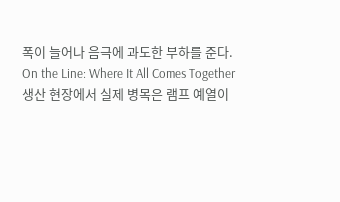폭이 늘어나 음극에 과도한 부하를 준다.
On the Line: Where It All Comes Together
생산 현장에서 실제 병목은 램프 예열이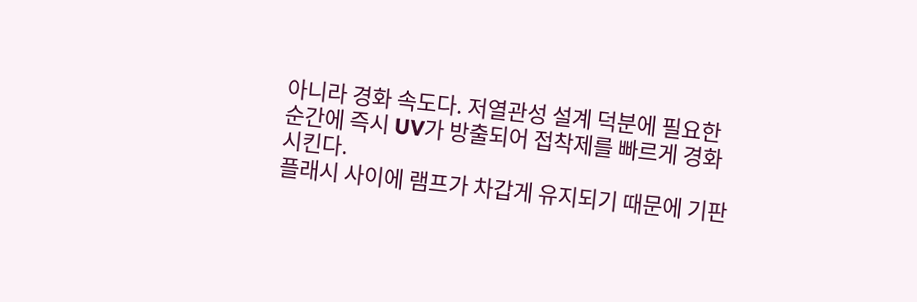아니라 경화 속도다. 저열관성 설계 덕분에 필요한 순간에 즉시 UV가 방출되어 접착제를 빠르게 경화시킨다.
플래시 사이에 램프가 차갑게 유지되기 때문에 기판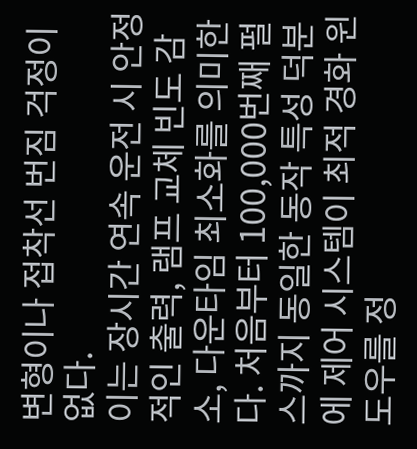변형이나 접착선 번짐 걱정이 없다.
이는 장시간 연속 운전 시 안정적인 출력, 램프 교체 빈도 감소, 다운타임 최소화를 의미한다. 처음부터 100,000번째 펄스까지 동일한 동작 특성 덕분에 제어 시스템이 최적 경화 윈도우를 정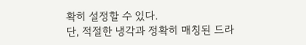확히 설정할 수 있다.
단, 적절한 냉각과 정확히 매칭된 드라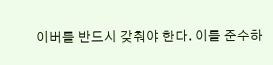이버를 반드시 갖춰야 한다. 이를 준수하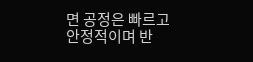면 공정은 빠르고 안정적이며 반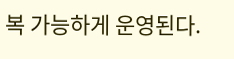복 가능하게 운영된다.